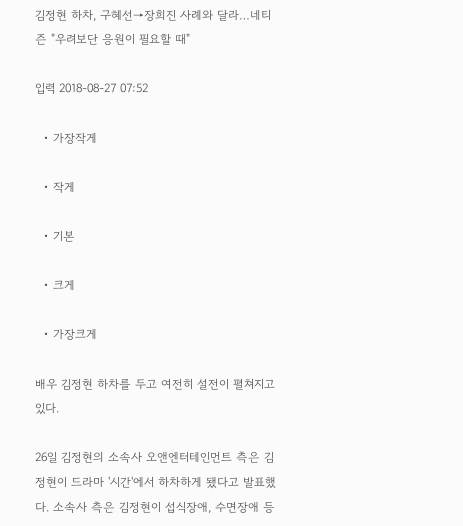김정현 하차, 구혜선→장희진 사례와 달라…네티즌 "우려보단 응원이 필요할 때"

입력 2018-08-27 07:52

  • 가장작게

  • 작게

  • 기본

  • 크게

  • 가장크게

배우 김정현 하차를 두고 여전히 설전이 펼쳐지고 있다.

26일 김정현의 소속사 오앤엔터테인먼트 측은 김정현이 드라마 '시간'에서 하차하게 됐다고 발표했다. 소속사 측은 김정현이 섭식장애, 수면장애 등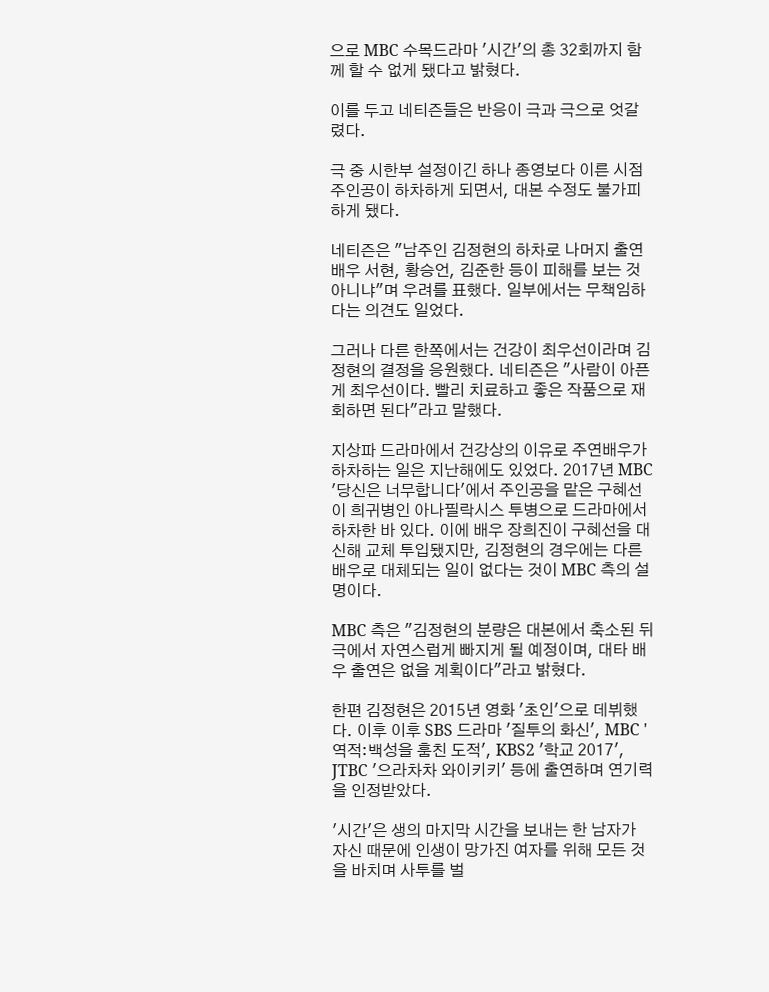으로 MBC 수목드라마 '시간'의 총 32회까지 함께 할 수 없게 됐다고 밝혔다.

이를 두고 네티즌들은 반응이 극과 극으로 엇갈렸다.

극 중 시한부 설정이긴 하나 종영보다 이른 시점 주인공이 하차하게 되면서, 대본 수정도 불가피하게 됐다.

네티즌은 "남주인 김정현의 하차로 나머지 출연 배우 서현, 황승언, 김준한 등이 피해를 보는 것 아니냐"며 우려를 표했다. 일부에서는 무책임하다는 의견도 일었다.

그러나 다른 한쪽에서는 건강이 최우선이라며 김정현의 결정을 응원했다. 네티즌은 "사람이 아픈 게 최우선이다. 빨리 치료하고 좋은 작품으로 재회하면 된다"라고 말했다.

지상파 드라마에서 건강상의 이유로 주연배우가 하차하는 일은 지난해에도 있었다. 2017년 MBC '당신은 너무합니다'에서 주인공을 맡은 구혜선이 희귀병인 아나필락시스 투병으로 드라마에서 하차한 바 있다. 이에 배우 장희진이 구혜선을 대신해 교체 투입됐지만, 김정현의 경우에는 다른 배우로 대체되는 일이 없다는 것이 MBC 측의 설명이다.

MBC 측은 "김정현의 분량은 대본에서 축소된 뒤 극에서 자연스럽게 빠지게 될 예정이며, 대타 배우 출연은 없을 계획이다"라고 밝혔다.

한편 김정현은 2015년 영화 '초인'으로 데뷔했다. 이후 이후 SBS 드라마 '질투의 화신', MBC '역적:백성을 훔친 도적', KBS2 '학교 2017', JTBC '으라차차 와이키키' 등에 출연하며 연기력을 인정받았다.

'시간'은 생의 마지막 시간을 보내는 한 남자가 자신 때문에 인생이 망가진 여자를 위해 모든 것을 바치며 사투를 벌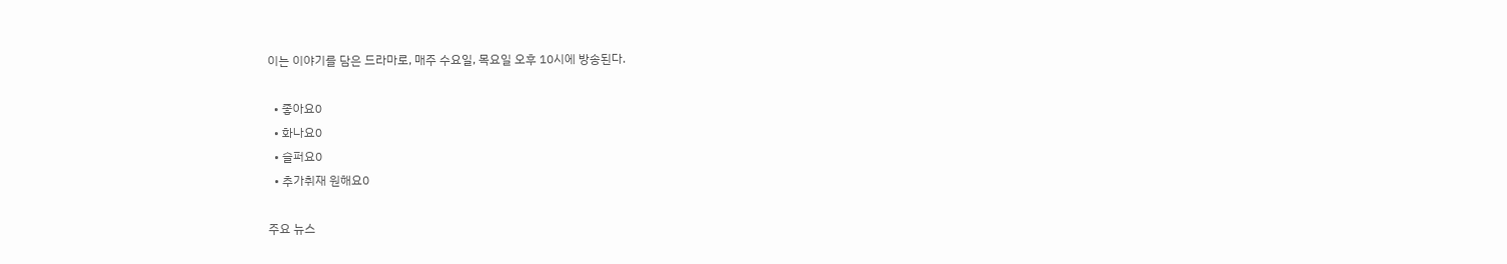이는 이야기를 담은 드라마로, 매주 수요일, 목요일 오후 10시에 방송된다.

  • 좋아요0
  • 화나요0
  • 슬퍼요0
  • 추가취재 원해요0

주요 뉴스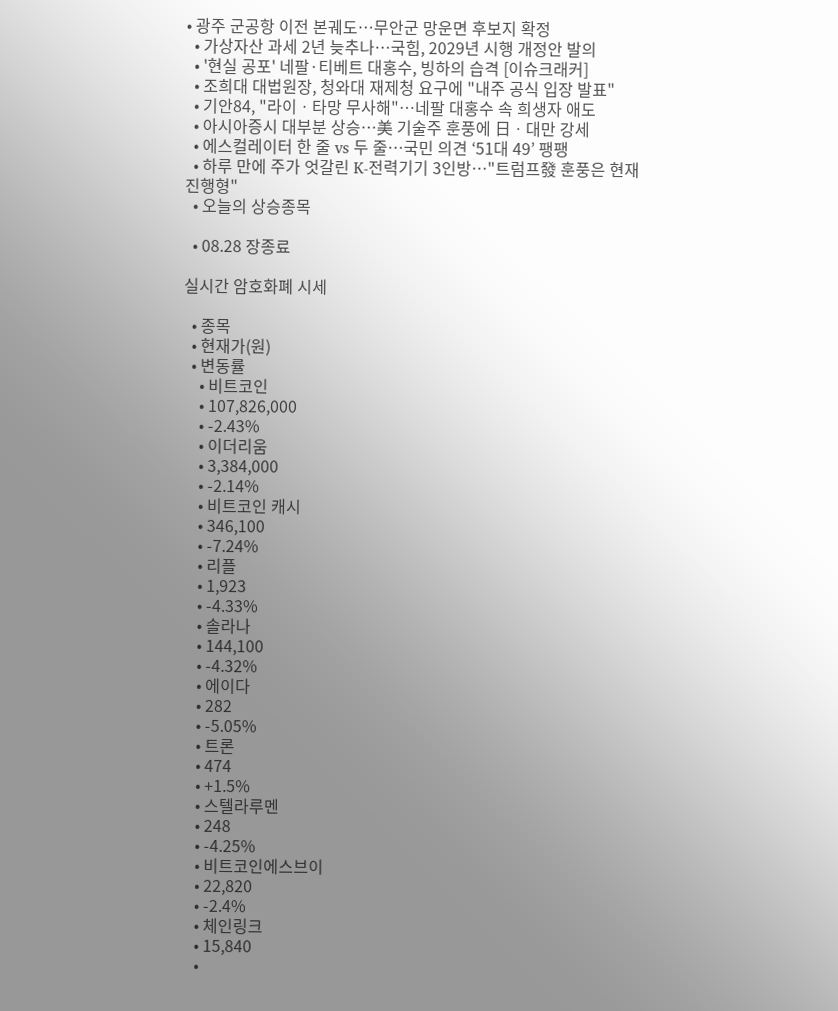• 광주 군공항 이전 본궤도…무안군 망운면 후보지 확정
  • 가상자산 과세 2년 늦추나⋯국힘, 2029년 시행 개정안 발의
  • '현실 공포' 네팔·티베트 대홍수, 빙하의 습격 [이슈크래커]
  • 조희대 대법원장, 청와대 재제청 요구에 "내주 공식 입장 발표"
  • 기안84, "라이ㆍ타망 무사해"⋯네팔 대홍수 속 희생자 애도
  • 아시아증시 대부분 상승⋯美 기술주 훈풍에 日ㆍ대만 강세
  • 에스컬레이터 한 줄 vs 두 줄⋯국민 의견 ‘51대 49’ 팽팽
  • 하루 만에 주가 엇갈린 K-전력기기 3인방…"트럼프發 훈풍은 현재진행형"
  • 오늘의 상승종목

  • 08.28 장종료

실시간 암호화폐 시세

  • 종목
  • 현재가(원)
  • 변동률
    • 비트코인
    • 107,826,000
    • -2.43%
    • 이더리움
    • 3,384,000
    • -2.14%
    • 비트코인 캐시
    • 346,100
    • -7.24%
    • 리플
    • 1,923
    • -4.33%
    • 솔라나
    • 144,100
    • -4.32%
    • 에이다
    • 282
    • -5.05%
    • 트론
    • 474
    • +1.5%
    • 스텔라루멘
    • 248
    • -4.25%
    • 비트코인에스브이
    • 22,820
    • -2.4%
    • 체인링크
    • 15,840
    •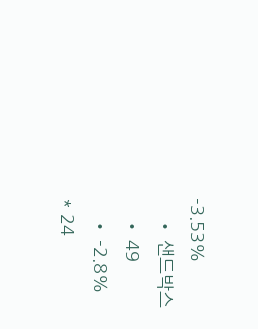-3.53%
    • 샌드박스
    • 49
    • -2.8%
* 24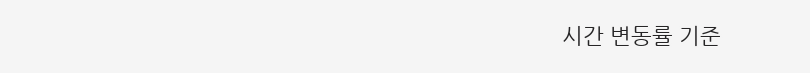시간 변동률 기준